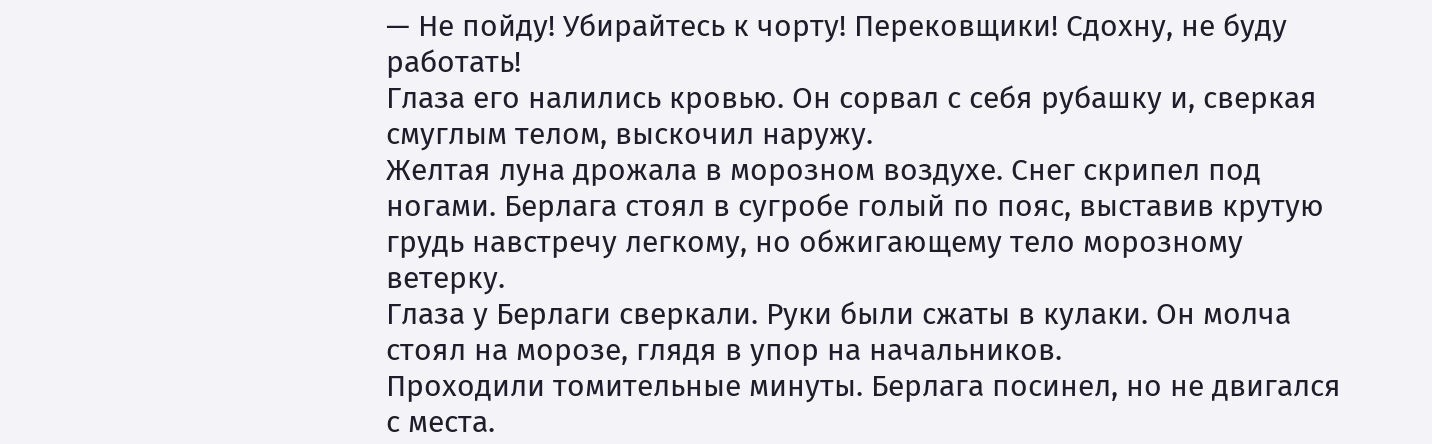— Не пойду! Убирайтесь к чорту! Перековщики! Сдохну, не буду работать!
Глаза его налились кровью. Он сорвал с себя рубашку и, сверкая смуглым телом, выскочил наружу.
Желтая луна дрожала в морозном воздухе. Снег скрипел под ногами. Берлага стоял в сугробе голый по пояс, выставив крутую грудь навстречу легкому, но обжигающему тело морозному ветерку.
Глаза у Берлаги сверкали. Руки были сжаты в кулаки. Он молча стоял на морозе, глядя в упор на начальников.
Проходили томительные минуты. Берлага посинел, но не двигался с места.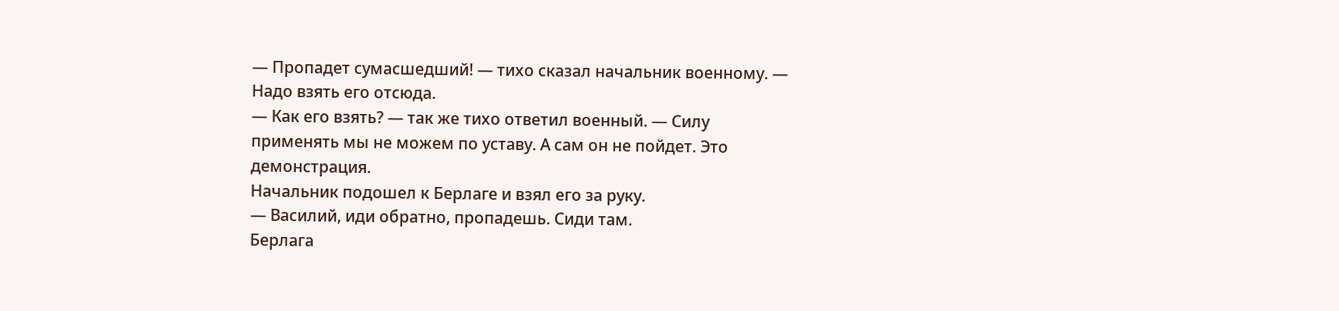— Пропадет сумасшедший! — тихо сказал начальник военному. — Надо взять его отсюда.
— Как его взять? — так же тихо ответил военный. — Силу применять мы не можем по уставу. А сам он не пойдет. Это демонстрация.
Начальник подошел к Берлаге и взял его за руку.
— Василий, иди обратно, пропадешь. Сиди там.
Берлага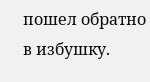пошел обратно в избушку.